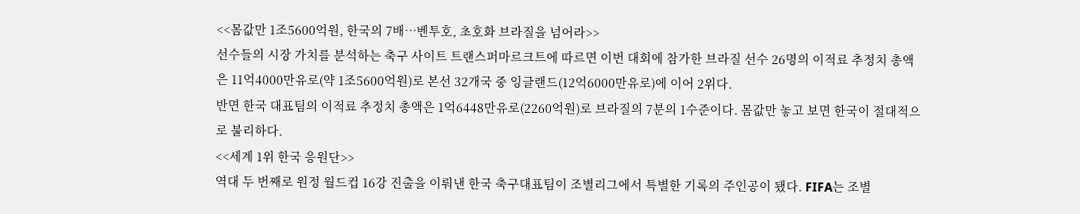<<몸값만 1조5600억원, 한국의 7배…벤투호, 초호화 브라질을 넘어라>>
선수들의 시장 가치를 분석하는 축구 사이트 트랜스퍼마르크트에 따르면 이번 대회에 참가한 브라질 선수 26명의 이적료 추정치 총액은 11억4000만유로(약 1조5600억원)로 본선 32개국 중 잉글랜드(12억6000만유로)에 이어 2위다.
반면 한국 대표팀의 이적료 추정치 총액은 1억6448만유로(2260억원)로 브라질의 7분의 1수준이다. 몸값만 놓고 보면 한국이 절대적으로 불리하다.
<<세계 1위 한국 응원단>>
역대 두 번째로 원정 월드컵 16강 진출을 이뤄낸 한국 축구대표팀이 조별리그에서 특별한 기록의 주인공이 됐다. FIFA는 조별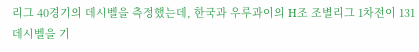리그 40경기의 데시벨을 측정했는데, 한국과 우루과이의 H조 조별리그 1차전이 131데시벨을 기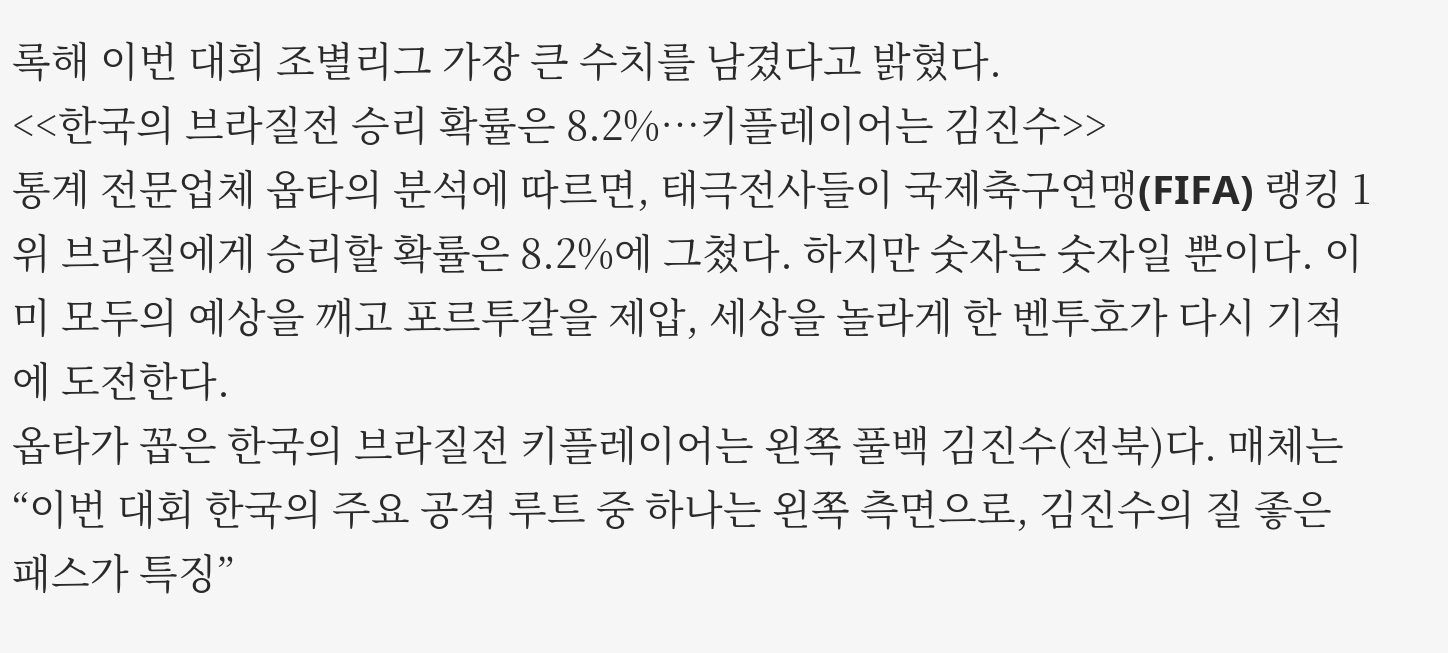록해 이번 대회 조별리그 가장 큰 수치를 남겼다고 밝혔다.
<<한국의 브라질전 승리 확률은 8.2%…키플레이어는 김진수>>
통계 전문업체 옵타의 분석에 따르면, 태극전사들이 국제축구연맹(FIFA) 랭킹 1위 브라질에게 승리할 확률은 8.2%에 그쳤다. 하지만 숫자는 숫자일 뿐이다. 이미 모두의 예상을 깨고 포르투갈을 제압, 세상을 놀라게 한 벤투호가 다시 기적에 도전한다.
옵타가 꼽은 한국의 브라질전 키플레이어는 왼쪽 풀백 김진수(전북)다. 매체는 “이번 대회 한국의 주요 공격 루트 중 하나는 왼쪽 측면으로, 김진수의 질 좋은 패스가 특징”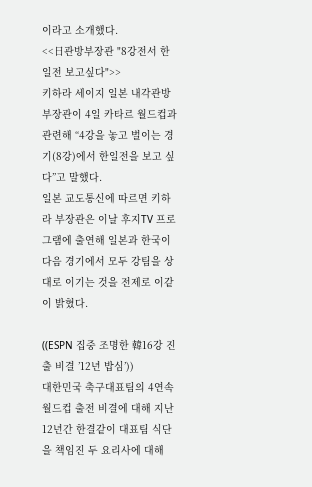이라고 소개했다.
<<日관방부장관 "8강전서 한일전 보고싶다">>
키하라 세이지 일본 내각관방 부장관이 4일 카타르 월드컵과 관련해 “4강을 놓고 벌이는 경기(8강)에서 한일전을 보고 싶다”고 말했다.
일본 교도통신에 따르면 키하라 부장관은 이날 후지TV 프로그램에 출연해 일본과 한국이 다음 경기에서 모두 강팀을 상대로 이기는 것을 전제로 이같이 밝혔다.

((ESPN 집중 조명한 韓16강 진출 비결 ’12년 밥심’))
대한민국 축구대표팀의 4연속 월드컵 출전 비결에 대해 지난 12년간 한결같이 대표팀 식단을 책임진 두 요리사에 대해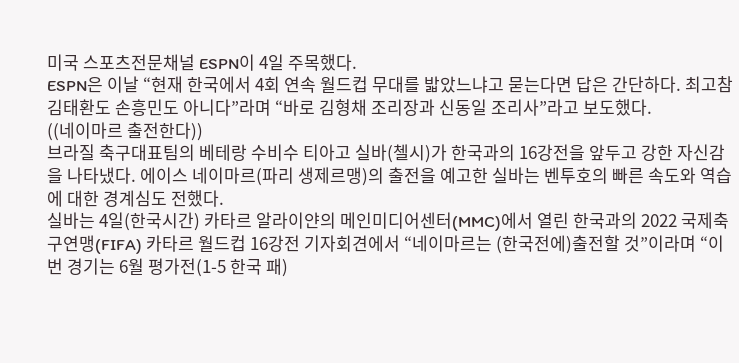미국 스포츠전문채널 ESPN이 4일 주목했다.
ESPN은 이날 “현재 한국에서 4회 연속 월드컵 무대를 밟았느냐고 묻는다면 답은 간단하다. 최고참 김태환도 손흥민도 아니다”라며 “바로 김형채 조리장과 신동일 조리사”라고 보도했다.
((네이마르 출전한다))
브라질 축구대표팀의 베테랑 수비수 티아고 실바(첼시)가 한국과의 16강전을 앞두고 강한 자신감을 나타냈다. 에이스 네이마르(파리 생제르맹)의 출전을 예고한 실바는 벤투호의 빠른 속도와 역습에 대한 경계심도 전했다.
실바는 4일(한국시간) 카타르 알라이얀의 메인미디어센터(MMC)에서 열린 한국과의 2022 국제축구연맹(FIFA) 카타르 월드컵 16강전 기자회견에서 “네이마르는 (한국전에)출전할 것”이라며 “이번 경기는 6월 평가전(1-5 한국 패)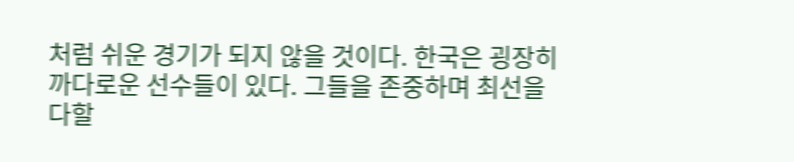처럼 쉬운 경기가 되지 않을 것이다. 한국은 굉장히 까다로운 선수들이 있다. 그들을 존중하며 최선을 다할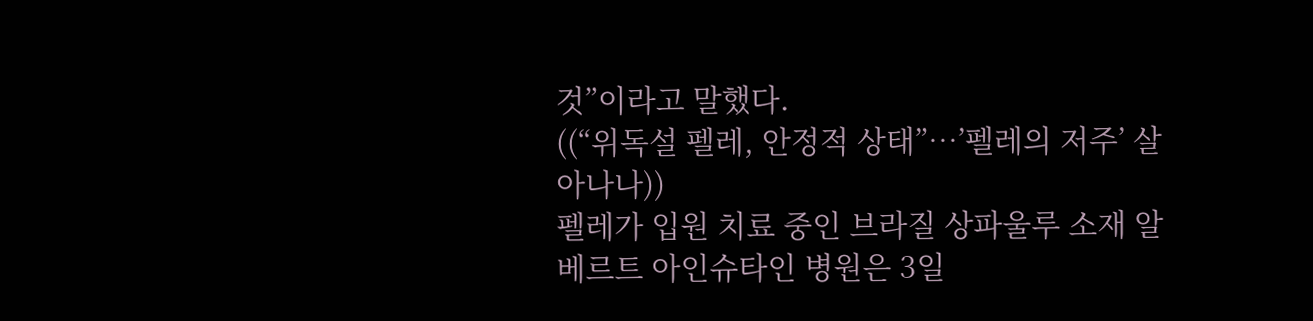것”이라고 말했다.
((“위독설 펠레, 안정적 상태”…’펠레의 저주’ 살아나나))
펠레가 입원 치료 중인 브라질 상파울루 소재 알베르트 아인슈타인 병원은 3일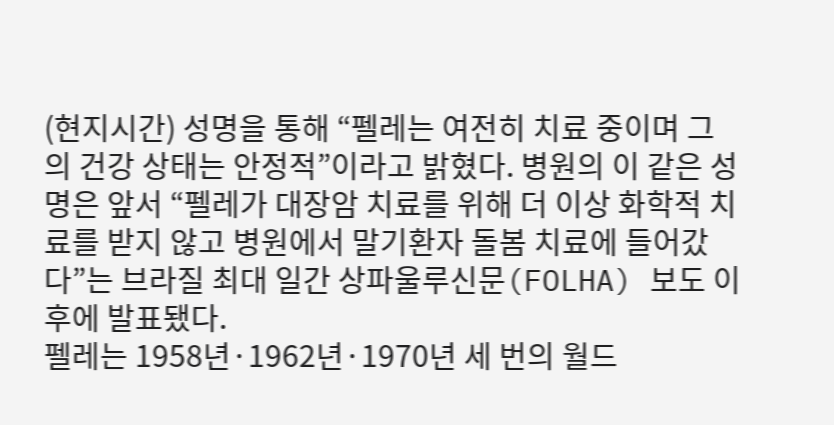(현지시간) 성명을 통해 “펠레는 여전히 치료 중이며 그의 건강 상태는 안정적”이라고 밝혔다. 병원의 이 같은 성명은 앞서 “펠레가 대장암 치료를 위해 더 이상 화학적 치료를 받지 않고 병원에서 말기환자 돌봄 치료에 들어갔다”는 브라질 최대 일간 상파울루신문(FOLHA) 보도 이후에 발표됐다.
펠레는 1958년·1962년·1970년 세 번의 월드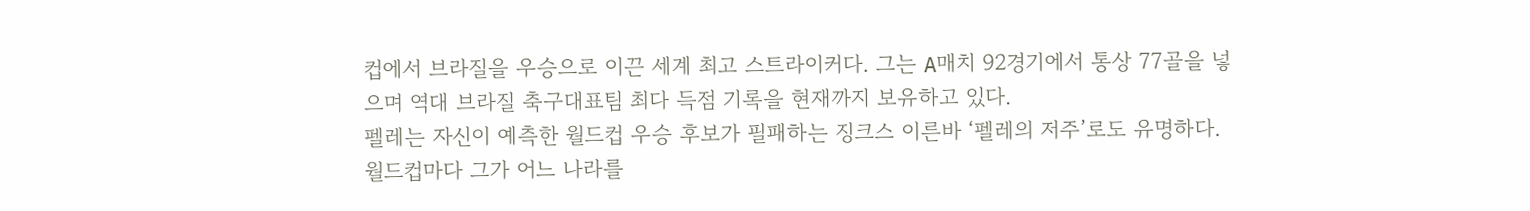컵에서 브라질을 우승으로 이끈 세계 최고 스트라이커다. 그는 A매치 92경기에서 통상 77골을 넣으며 역대 브라질 축구대표팀 최다 득점 기록을 현재까지 보유하고 있다.
펠레는 자신이 예측한 월드컵 우승 후보가 필패하는 징크스 이른바 ‘펠레의 저주’로도 유명하다. 월드컵마다 그가 어느 나라를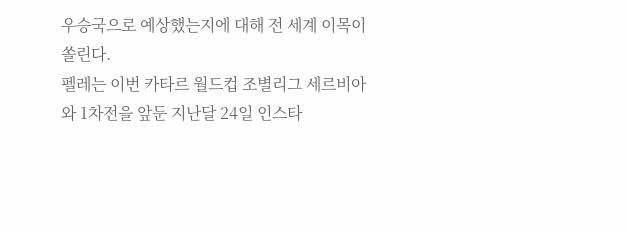우승국으로 예상했는지에 대해 전 세계 이목이 쏠린다.
펠레는 이번 카타르 월드컵 조별리그 세르비아와 1차전을 앞둔 지난달 24일 인스타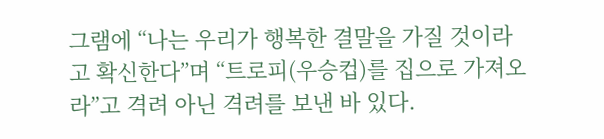그램에 “나는 우리가 행복한 결말을 가질 것이라고 확신한다”며 “트로피(우승컵)를 집으로 가져오라”고 격려 아닌 격려를 보낸 바 있다.